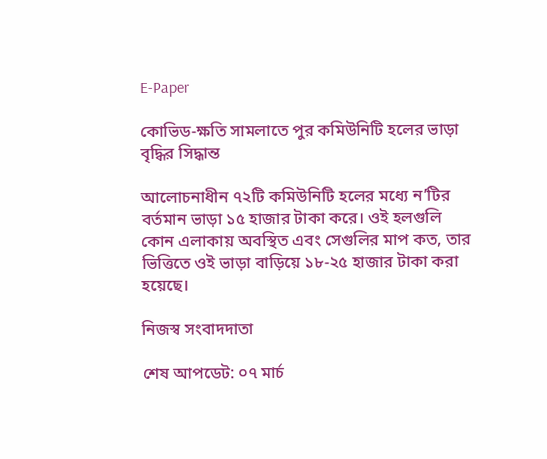E-Paper

কোভিড-ক্ষতি সামলাতে পুর কমিউনিটি হলের ভাড়া বৃদ্ধির সিদ্ধান্ত

আলোচনাধীন ৭২টি কমিউনিটি হলের মধ্যে ন’টির বর্তমান ভাড়া ১৫ হাজার টাকা করে। ওই হলগুলি কোন এলাকায় অবস্থিত এবং সেগুলির মাপ কত, তার ভিত্তিতে ওই ভাড়া বাড়িয়ে ১৮-২৫ হাজার টাকা করা হয়েছে।

নিজস্ব সংবাদদাতা

শেষ আপডেট: ০৭ মার্চ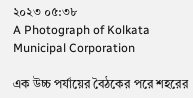২০২৩ ০৫:৩৮
A Photograph of Kolkata Municipal Corporation

এক উচ্চ পর্যায়ের বৈঠকের পরে শহরের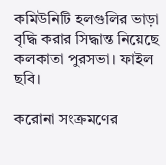কমিউনিটি হলগুলির ভাড়া বৃদ্ধি করার সিদ্ধান্ত নিয়েছে কলকাতা পুরসভা। ফাইল ছবি।

করোনা সংক্রমণের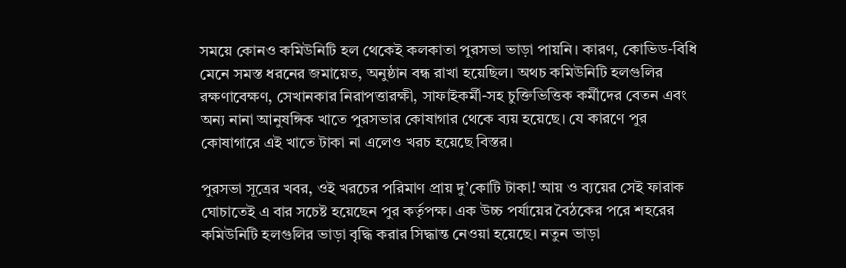সময়ে কোনও কমিউনিটি হল থেকেই কলকাতা পুরসভা ভাড়া পায়নি। কারণ, কোভিড-বিধি মেনে সমস্ত ধরনের জমায়েত, অনুষ্ঠান বন্ধ রাখা হয়েছিল। অথচ কমিউনিটি হলগুলির রক্ষণাবেক্ষণ, সেখানকার নিরাপত্তারক্ষী, সাফাইকর্মী-সহ চুক্তিভিত্তিক কর্মীদের বেতন এবং অন্য নানা আনুষঙ্গিক খাতে পুরসভার কোষাগার থেকে ব্যয় হয়েছে। যে কারণে পুর কোষাগারে এই খাতে টাকা না এলেও খরচ হয়েছে বিস্তর।

পুরসভা সূত্রের খবর, ওই খরচের পরিমাণ প্রায় দু’কোটি টাকা! আয় ও ব্যয়ের সেই ফারাক ঘোচাতেই এ বার সচেষ্ট হয়েছেন পুর কর্তৃপক্ষ। এক উচ্চ পর্যায়ের বৈঠকের পরে শহরের কমিউনিটি হলগুলির ভাড়া বৃদ্ধি করার সিদ্ধান্ত নেওয়া হয়েছে। নতুন ভাড়া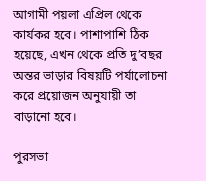আগামী পয়লা এপ্রিল থেকে কার্যকর হবে। পাশাপাশি ঠিক হয়েছে, এখন থেকে প্রতি দু’বছর অন্তর ভাড়ার বিষয়টি পর্যালোচনা করে প্রয়োজন অনুযায়ী তা বাড়ানো হবে।

পুরসভা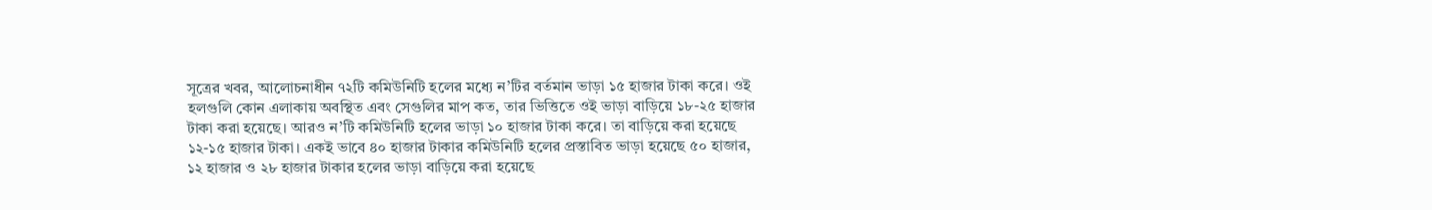সূত্রের খবর, আলোচনাধীন ৭২টি কমিউনিটি হলের মধ্যে ন’টির বর্তমান ভাড়া ১৫ হাজার টাকা করে। ওই হলগুলি কোন এলাকায় অবস্থিত এবং সেগুলির মাপ কত, তার ভিত্তিতে ওই ভাড়া বাড়িয়ে ১৮-২৫ হাজার টাকা করা হয়েছে। আরও ন’টি কমিউনিটি হলের ভাড়া ১০ হাজার টাকা করে। তা বাড়িয়ে করা হয়েছে ১২-১৫ হাজার টাকা। একই ভাবে ৪০ হাজার টাকার কমিউনিটি হলের প্রস্তাবিত ভাড়া হয়েছে ৫০ হাজার, ১২ হাজার ও ২৮ হাজার টাকার হলের ভাড়া বাড়িয়ে করা হয়েছে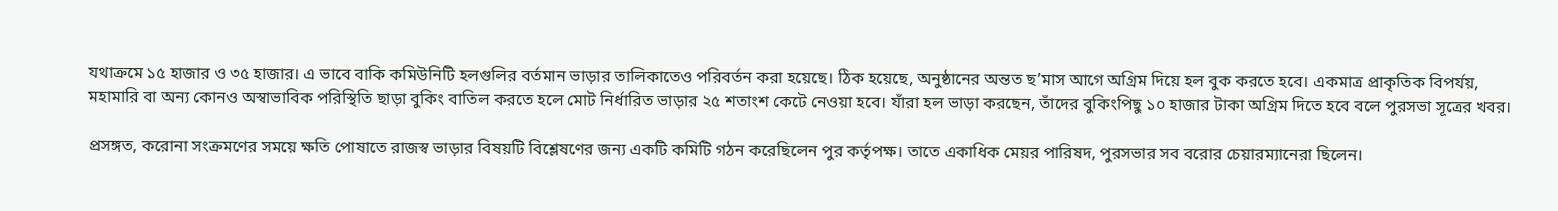যথাক্রমে ১৫ হাজার ও ৩৫ হাজার। এ ভাবে বাকি কমিউনিটি হলগুলির বর্তমান ভাড়ার তালিকাতেও পরিবর্তন করা হয়েছে। ঠিক হয়েছে, অনুষ্ঠানের অন্তত ছ’মাস আগে অগ্রিম দিয়ে হল বুক করতে হবে। একমাত্র প্রাকৃতিক বিপর্যয়, মহামারি বা অন্য কোনও অস্বাভাবিক পরিস্থিতি ছাড়া বুকিং বাতিল করতে হলে মোট নির্ধারিত ভাড়ার ২৫ শতাংশ কেটে নেওয়া হবে। যাঁরা হল ভাড়া করছেন, তাঁদের বুকিংপিছু ১০ হাজার টাকা অগ্রিম দিতে হবে বলে পুরসভা সূত্রের খবর।

প্রসঙ্গত, করোনা সংক্রমণের সময়ে ক্ষতি পোষাতে রাজস্ব ভাড়ার বিষয়টি বিশ্লেষণের জন্য একটি কমিটি গঠন করেছিলেন পুর কর্তৃপক্ষ। তাতে একাধিক মেয়র পারিষদ, পুরসভার সব বরোর চেয়ারম্যানেরা ছিলেন।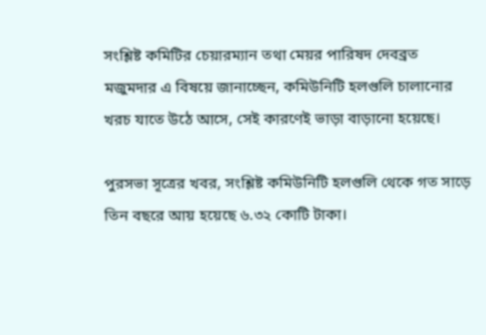সংশ্লিষ্ট কমিটির চেয়ারম্যান তথা মেয়র পারিষদ দেবব্রত মজুমদার এ বিষয়ে জানাচ্ছেন, কমিউনিটি হলগুলি চালানোর খরচ যাতে উঠে আসে, সেই কারণেই ভাড়া বাড়ানো হয়েছে।

পুরসভা সূত্রের খবর, সংশ্লিষ্ট কমিউনিটি হলগুলি থেকে গত সাড়ে তিন বছরে আয় হয়েছে ৬.৩২ কোটি টাকা।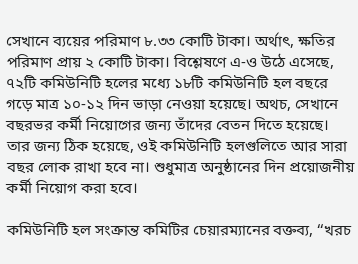সেখানে ব্যয়ের পরিমাণ ৮.৩৩ কোটি টাকা। অর্থাৎ, ক্ষতির পরিমাণ প্রায় ২ কোটি টাকা। বিশ্লেষণে এ-ও উঠে এসেছে, ৭২টি কমিউনিটি হলের মধ্যে ১৮টি কমিউনিটি হল বছরে গড়ে মাত্র ১০-১২ দিন ভাড়া নেওয়া হয়েছে। অথচ, সেখানে বছরভর কর্মী নিয়োগের জন্য তাঁদের বেতন দিতে হয়েছে। তার জন্য ঠিক হয়েছে, ওই কমিউনিটি হলগুলিতে আর সারা বছর লোক রাখা হবে না। শুধুমাত্র অনুষ্ঠানের দিন প্রয়োজনীয় কর্মী নিয়োগ করা হবে।

কমিউনিটি হল সংক্রান্ত কমিটির চেয়ারম্যানের বক্তব্য, ‘‘খরচ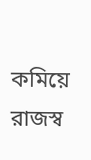কমিয়ে রাজস্ব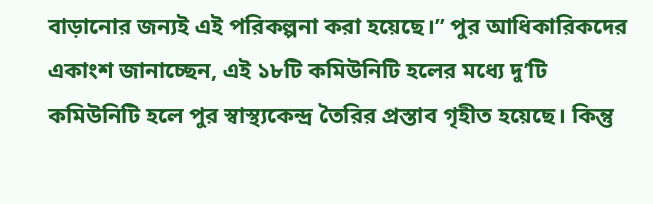বাড়ানোর জন্যই এই পরিকল্পনা করা হয়েছে।’’ পুর আধিকারিকদের একাংশ জানাচ্ছেন, এই ১৮টি কমিউনিটি হলের মধ্যে দু’টি কমিউনিটি হলে পুর স্বাস্থ্যকেন্দ্র তৈরির প্রস্তাব গৃহীত হয়েছে। কিন্তু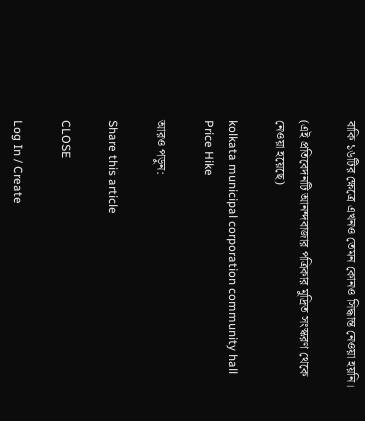বাকি ১৬টির ক্ষেত্রে এখনও তেমন কোনও সিদ্ধান্ত নেওয়া হয়নি।

(এই প্রতিবেদনটি আনন্দবাজার পত্রিকার মুদ্রিত সংস্করণ থেকে নেওয়া হয়েছে)

kolkata municipal corporation community hall Price Hike

আরও পড়ুন:

Share this article

CLOSE

Log In / Create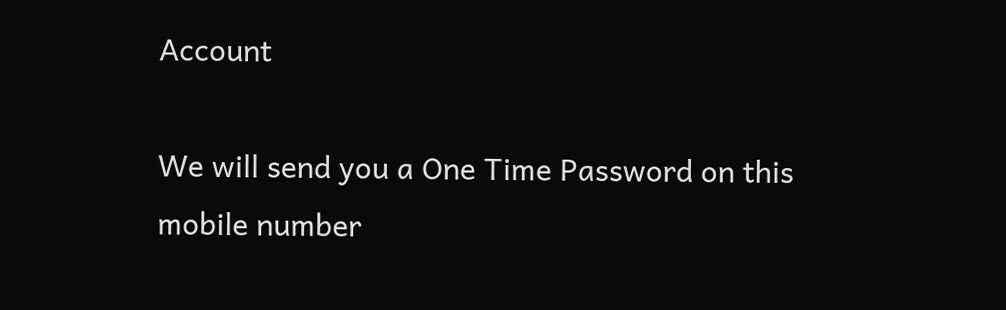Account

We will send you a One Time Password on this mobile number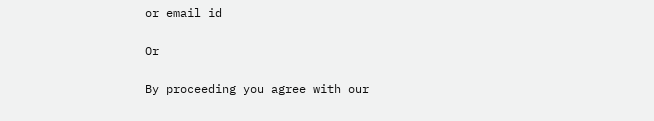or email id

Or

By proceeding you agree with our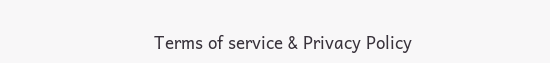Terms of service & Privacy Policy